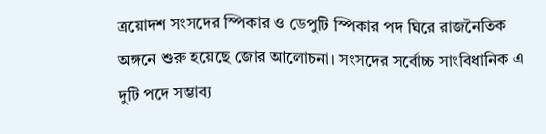ত্রয়োদশ সংসদের স্পিকার ও ডেপুটি স্পিকার পদ ঘিরে রাজনৈতিক অঙ্গনে শুরু হয়েছে জোর আলোচনা। সংসদের সর্বোচ্চ সাংবিধানিক এ দুটি পদে সম্ভাব্য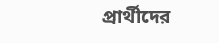প্রার্থীদের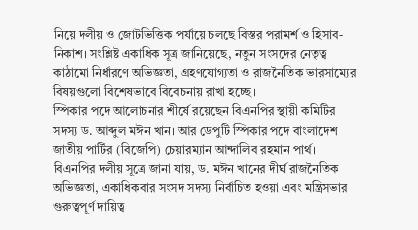নিয়ে দলীয় ও জোটভিত্তিক পর্যায়ে চলছে বিস্তর পরামর্শ ও হিসাব-নিকাশ। সংশ্লিষ্ট একাধিক সূত্র জানিয়েছে, নতুন সংসদের নেতৃত্ব কাঠামো নির্ধারণে অভিজ্ঞতা, গ্রহণযোগ্যতা ও রাজনৈতিক ভারসাম্যের বিষয়গুলো বিশেষভাবে বিবেচনায় রাখা হচ্ছে।
স্পিকার পদে আলোচনার শীর্ষে রয়েছেন বিএনপির স্থায়ী কমিটির সদস্য ড. আব্দুল মঈন খান। আর ডেপুটি স্পিকার পদে বাংলাদেশ জাতীয় পার্টির (বিজেপি) চেয়ারম্যান আন্দালিব রহমান পার্থ।
বিএনপির দলীয় সূত্রে জানা যায়, ড. মঈন খানের দীর্ঘ রাজনৈতিক অভিজ্ঞতা, একাধিকবার সংসদ সদস্য নির্বাচিত হওয়া এবং মন্ত্রিসভার গুরুত্বপূর্ণ দায়িত্ব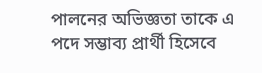পালনের অভিজ্ঞতা তাকে এ পদে সম্ভাব্য প্রার্থী হিসেবে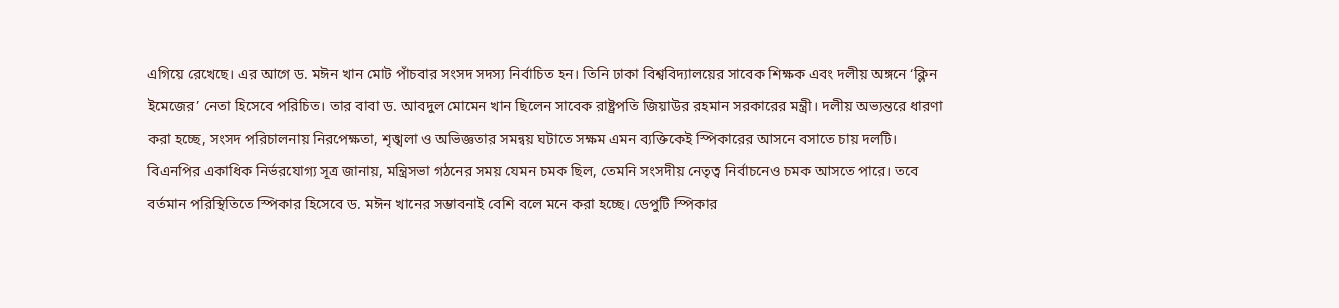এগিয়ে রেখেছে। এর আগে ড. মঈন খান মোট পাঁচবার সংসদ সদস্য নির্বাচিত হন। তিনি ঢাকা বিশ্ববিদ্যালয়ের সাবেক শিক্ষক এবং দলীয় অঙ্গনে ‘ক্লিন ইমেজের’ নেতা হিসেবে পরিচিত। তার বাবা ড. আবদুল মোমেন খান ছিলেন সাবেক রাষ্ট্রপতি জিয়াউর রহমান সরকারের মন্ত্রী। দলীয় অভ্যন্তরে ধারণা করা হচ্ছে, সংসদ পরিচালনায় নিরপেক্ষতা, শৃঙ্খলা ও অভিজ্ঞতার সমন্বয় ঘটাতে সক্ষম এমন ব্যক্তিকেই স্পিকারের আসনে বসাতে চায় দলটি।
বিএনপির একাধিক নির্ভরযোগ্য সূত্র জানায়, মন্ত্রিসভা গঠনের সময় যেমন চমক ছিল, তেমনি সংসদীয় নেতৃত্ব নির্বাচনেও চমক আসতে পারে। তবে বর্তমান পরিস্থিতিতে স্পিকার হিসেবে ড. মঈন খানের সম্ভাবনাই বেশি বলে মনে করা হচ্ছে। ডেপুটি স্পিকার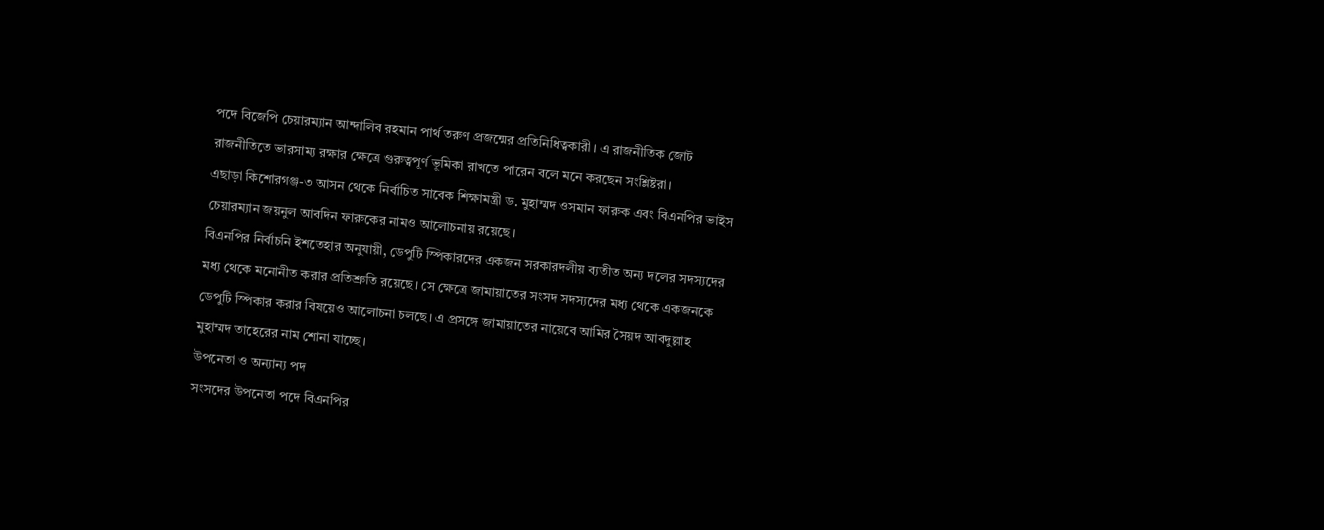পদে বিজেপি চেয়ারম্যান আন্দালিব রহমান পার্থ তরুণ প্রজন্মের প্রতিনিধিত্বকারী। এ রাজনীতিক জোট রাজনীতিতে ভারসাম্য রক্ষার ক্ষেত্রে গুরুত্বপূর্ণ ভূমিকা রাখতে পারেন বলে মনে করছেন সংশ্লিষ্টরা।
এছাড়া কিশোরগঞ্জ-৩ আসন থেকে নির্বাচিত সাবেক শিক্ষামন্ত্রী ড. মুহাম্মদ ওসমান ফারুক এবং বিএনপির ভাইস চেয়ারম্যান জয়নুল আবদিন ফারুকের নামও আলোচনায় রয়েছে।
বিএনপির নির্বাচনি ইশতেহার অনুযায়ী, ডেপুটি স্পিকারদের একজন সরকারদলীয় ব্যতীত অন্য দলের সদস্যদের মধ্য থেকে মনোনীত করার প্রতিশ্রুতি রয়েছে। সে ক্ষেত্রে জামায়াতের সংসদ সদস্যদের মধ্য থেকে একজনকে ডেপুটি স্পিকার করার বিষয়েও আলোচনা চলছে। এ প্রসঙ্গে জামায়াতের নায়েবে আমির সৈয়দ আবদুল্লাহ মুহাম্মদ তাহেরের নাম শোনা যাচ্ছে।
উপনেতা ও অন্যান্য পদ
সংসদের উপনেতা পদে বিএনপির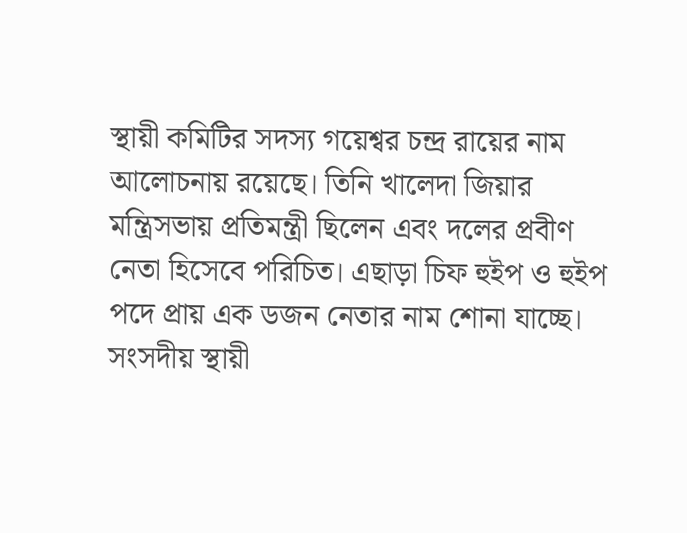স্থায়ী কমিটির সদস্য গয়েশ্বর চন্দ্র রায়ের নাম আলোচনায় রয়েছে। তিনি খালেদা জিয়ার মন্ত্রিসভায় প্রতিমন্ত্রী ছিলেন এবং দলের প্রবীণ নেতা হিসেবে পরিচিত। এছাড়া চিফ হুইপ ও হুইপ পদে প্রায় এক ডজন নেতার নাম শোনা যাচ্ছে। সংসদীয় স্থায়ী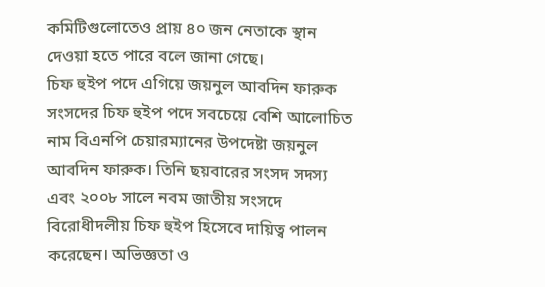কমিটিগুলোতেও প্রায় ৪০ জন নেতাকে স্থান দেওয়া হতে পারে বলে জানা গেছে।
চিফ হুইপ পদে এগিয়ে জয়নুল আবদিন ফারুক
সংসদের চিফ হুইপ পদে সবচেয়ে বেশি আলোচিত নাম বিএনপি চেয়ারম্যানের উপদেষ্টা জয়নুল আবদিন ফারুক। তিনি ছয়বারের সংসদ সদস্য এবং ২০০৮ সালে নবম জাতীয় সংসদে বিরোধীদলীয় চিফ হুইপ হিসেবে দায়িত্ব পালন করেছেন। অভিজ্ঞতা ও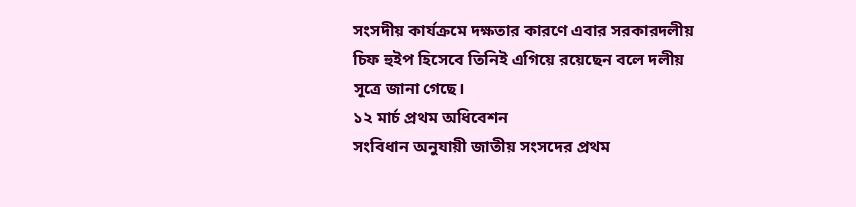সংসদীয় কার্যক্রমে দক্ষতার কারণে এবার সরকারদলীয় চিফ হুইপ হিসেবে তিনিই এগিয়ে রয়েছেন বলে দলীয় সূত্রে জানা গেছে।
১২ মার্চ প্রথম অধিবেশন
সংবিধান অনুযায়ী জাতীয় সংসদের প্রথম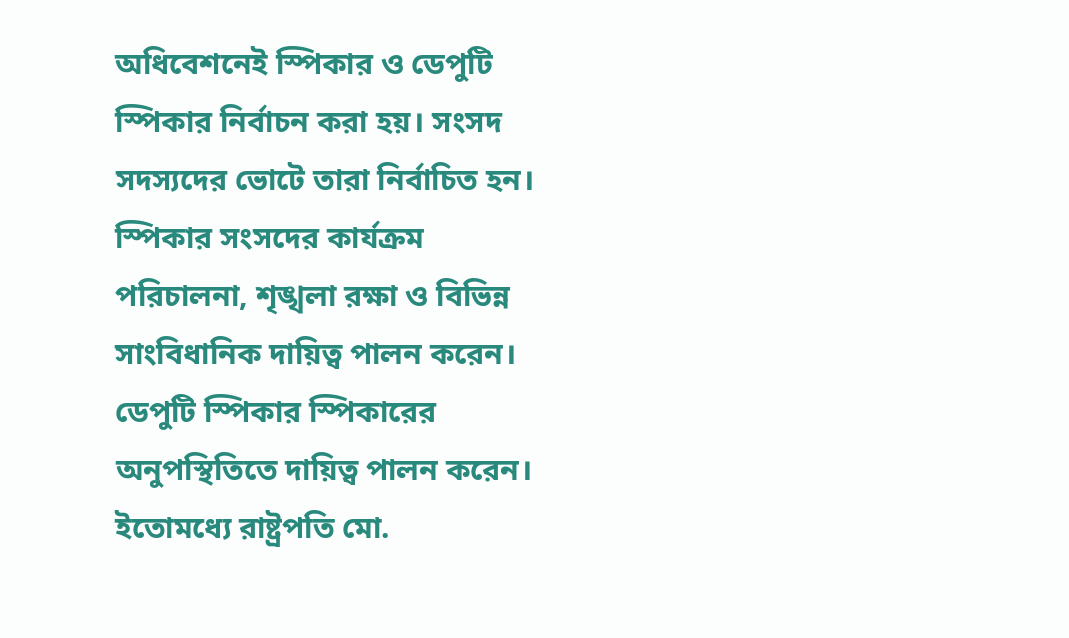অধিবেশনেই স্পিকার ও ডেপুটি স্পিকার নির্বাচন করা হয়। সংসদ সদস্যদের ভোটে তারা নির্বাচিত হন। স্পিকার সংসদের কার্যক্রম পরিচালনা, শৃঙ্খলা রক্ষা ও বিভিন্ন সাংবিধানিক দায়িত্ব পালন করেন। ডেপুটি স্পিকার স্পিকারের অনুপস্থিতিতে দায়িত্ব পালন করেন।
ইতোমধ্যে রাষ্ট্রপতি মো.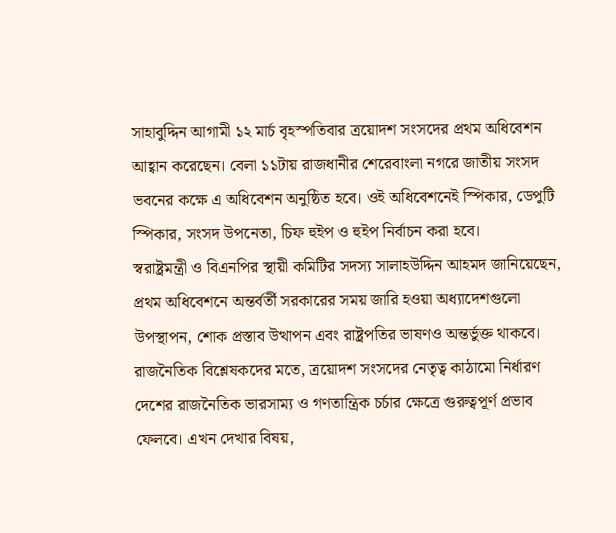সাহাবুদ্দিন আগামী ১২ মার্চ বৃহস্পতিবার ত্রয়োদশ সংসদের প্রথম অধিবেশন আহ্বান করেছেন। বেলা ১১টায় রাজধানীর শেরেবাংলা নগরে জাতীয় সংসদ ভবনের কক্ষে এ অধিবেশন অনুষ্ঠিত হবে। ওই অধিবেশনেই স্পিকার, ডেপুটি স্পিকার, সংসদ উপনেতা, চিফ হুইপ ও হুইপ নির্বাচন করা হবে।
স্বরাষ্ট্রমন্ত্রী ও বিএনপির স্থায়ী কমিটির সদস্য সালাহউদ্দিন আহমদ জানিয়েছেন, প্রথম অধিবেশনে অন্তর্বর্তী সরকারের সময় জারি হওয়া অধ্যাদেশগুলো উপস্থাপন, শোক প্রস্তাব উত্থাপন এবং রাষ্ট্রপতির ভাষণও অন্তর্ভুক্ত থাকবে।
রাজনৈতিক বিশ্লেষকদের মতে, ত্রয়োদশ সংসদের নেতৃত্ব কাঠামো নির্ধারণ দেশের রাজনৈতিক ভারসাম্য ও গণতান্ত্রিক চর্চার ক্ষেত্রে গুরুত্বপূর্ণ প্রভাব ফেলবে। এখন দেখার বিষয়,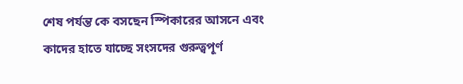শেষ পর্যন্ত কে বসছেন স্পিকারের আসনে এবং কাদের হাতে যাচ্ছে সংসদের গুরুত্বপূর্ণ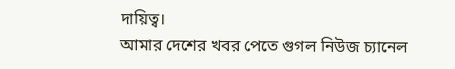দায়িত্ব।
আমার দেশের খবর পেতে গুগল নিউজ চ্যানেল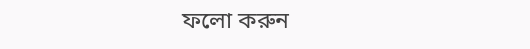ফলো করুন